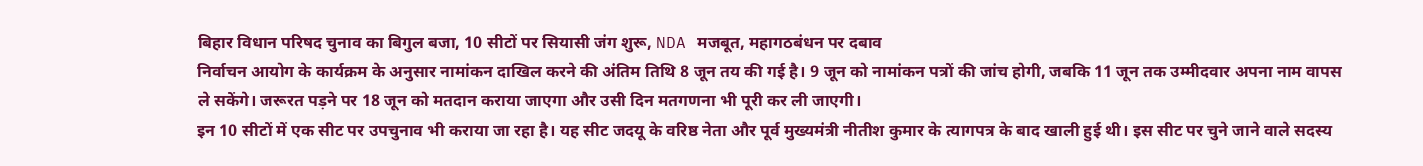बिहार विधान परिषद चुनाव का बिगुल बजा, 10 सीटों पर सियासी जंग शुरू, NDA मजबूत, महागठबंधन पर दबाव
निर्वाचन आयोग के कार्यक्रम के अनुसार नामांकन दाखिल करने की अंतिम तिथि 8 जून तय की गई है। 9 जून को नामांकन पत्रों की जांच होगी, जबकि 11 जून तक उम्मीदवार अपना नाम वापस ले सकेंगे। जरूरत पड़ने पर 18 जून को मतदान कराया जाएगा और उसी दिन मतगणना भी पूरी कर ली जाएगी।
इन 10 सीटों में एक सीट पर उपचुनाव भी कराया जा रहा है। यह सीट जदयू के वरिष्ठ नेता और पूर्व मुख्यमंत्री नीतीश कुमार के त्यागपत्र के बाद खाली हुई थी। इस सीट पर चुने जाने वाले सदस्य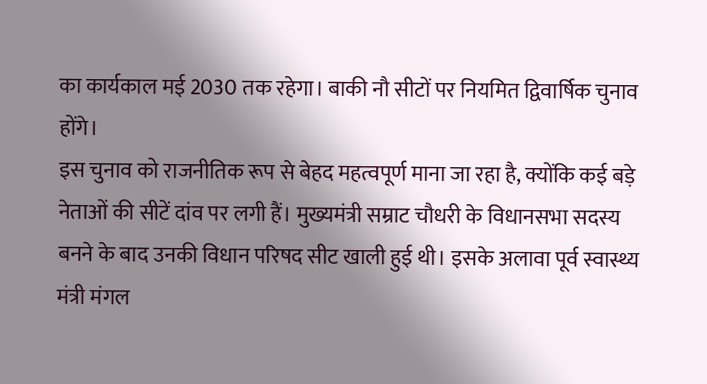का कार्यकाल मई 2030 तक रहेगा। बाकी नौ सीटों पर नियमित द्विवार्षिक चुनाव होंगे।
इस चुनाव को राजनीतिक रूप से बेहद महत्वपूर्ण माना जा रहा है, क्योंकि कई बड़े नेताओं की सीटें दांव पर लगी हैं। मुख्यमंत्री सम्राट चौधरी के विधानसभा सदस्य बनने के बाद उनकी विधान परिषद सीट खाली हुई थी। इसके अलावा पूर्व स्वास्थ्य मंत्री मंगल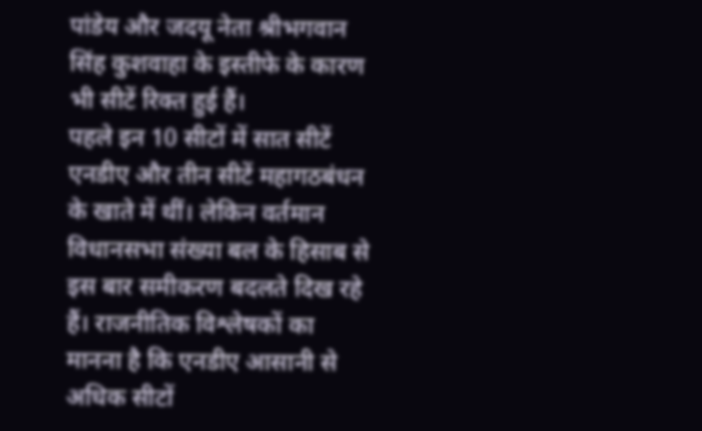पांडेय और जदयू नेता श्रीभगवान सिंह कुशवाहा के इस्तीफे के कारण भी सीटें रिक्त हुई हैं।
पहले इन 10 सीटों में सात सीटें एनडीए और तीन सीटें महागठबंधन के खाते में थीं। लेकिन वर्तमान विधानसभा संख्या बल के हिसाब से इस बार समीकरण बदलते दिख रहे हैं। राजनीतिक विश्लेषकों का मानना है कि एनडीए आसानी से अधिक सीटों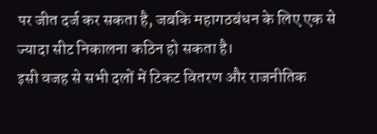पर जीत दर्ज कर सकता है, जबकि महागठबंधन के लिए एक से ज्यादा सीट निकालना कठिन हो सकता है।
इसी वजह से सभी दलों में टिकट वितरण और राजनीतिक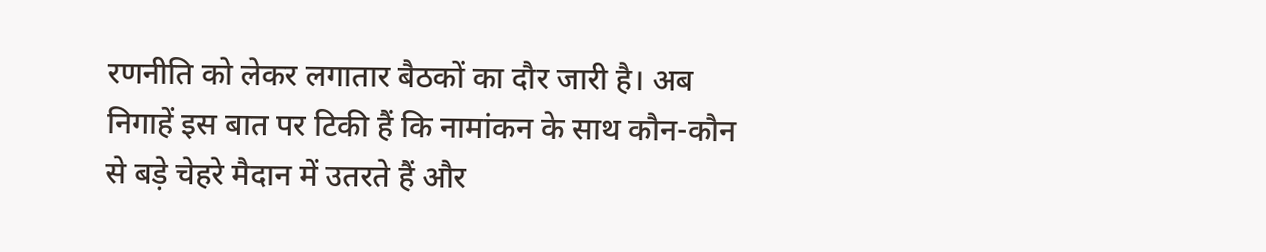रणनीति को लेकर लगातार बैठकों का दौर जारी है। अब निगाहें इस बात पर टिकी हैं कि नामांकन के साथ कौन-कौन से बड़े चेहरे मैदान में उतरते हैं और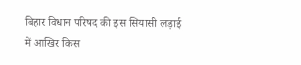बिहार विधान परिषद की इस सियासी लड़ाई में आखिर किस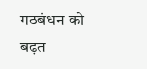गठबंधन को बढ़त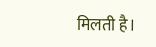मिलती है।